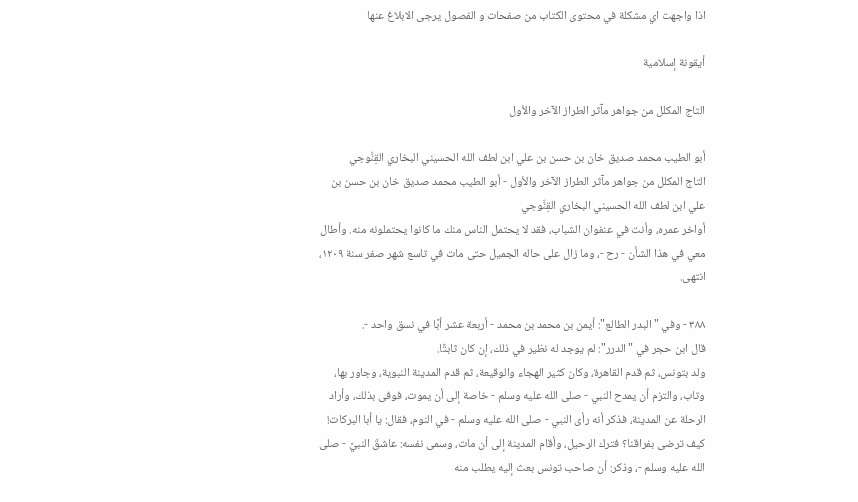اذا واجهت اي مشكلة في محتوى الكتاب من صفحات و الفصول يرجى الابلاغ عنها

أيقونة إسلامية

التاج المكلل من جواهر مآثر الطراز الآخر والأول

أبو الطيب محمد صديق خان بن حسن بن علي ابن لطف الله الحسيني البخاري القِنَّوجي
التاج المكلل من جواهر مآثر الطراز الآخر والأول - أبو الطيب محمد صديق خان بن حسن بن علي ابن لطف الله الحسيني البخاري القِنَّوجي
أواخر عمره، وأنت في عنفوان الشباب، فقد لا يحتمل الناس منك ما كانوا يحتملونه منه. وأطال معي في هذا الشأن - رح -، وما زال على حاله الجميل حتى مات في تاسع شهر صفر سنة ١٢٠٩، انتهى.

٣٨٨ - وفي "البدر الطالع": أيمن بن محمد بن محمد - أربعة عشر أبًا في نسق واحد -.
قال ابن حجر في "الدرر": لم يوجد له نظير في ذلك، إن كان ثابتًا.
ولد بتونس، ثم قدم القاهرة، وكان كثير الهجاء والوقيعة، ثم قدم المدينة النبوية، وجاور بها، وتاب، والتزم أن يمدح النبي - صلى الله عليه وسلم - خاصة إلى أن يموت، فوفى بذلك، وأراد الرحلة عن المدينة، فذكر أنه رأى النبي - صلى الله عليه وسلم - في النوم، فقال: يا أبا البركات! كيف ترضى بفراقنا؟ فترك الرحيل، وأقام المدينة إلى أن مات، وسمى نفسه: عاشقَ النبيَّ - صلى الله عليه وسلم -، وذكر: أن صاحب تونس بعث إليه يطلب منه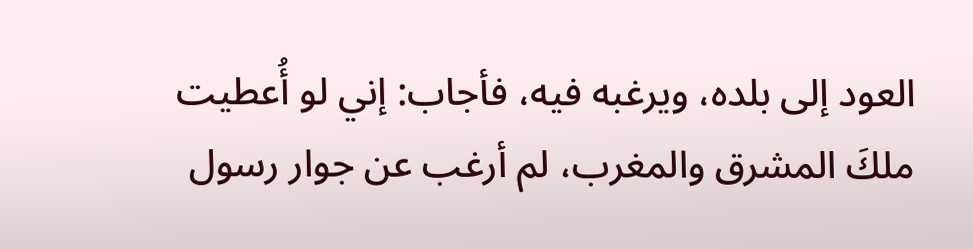العود إلى بلده، ويرغبه فيه، فأجاب: إني لو أُعطيت ملكَ المشرق والمغرب، لم أرغب عن جوار رسول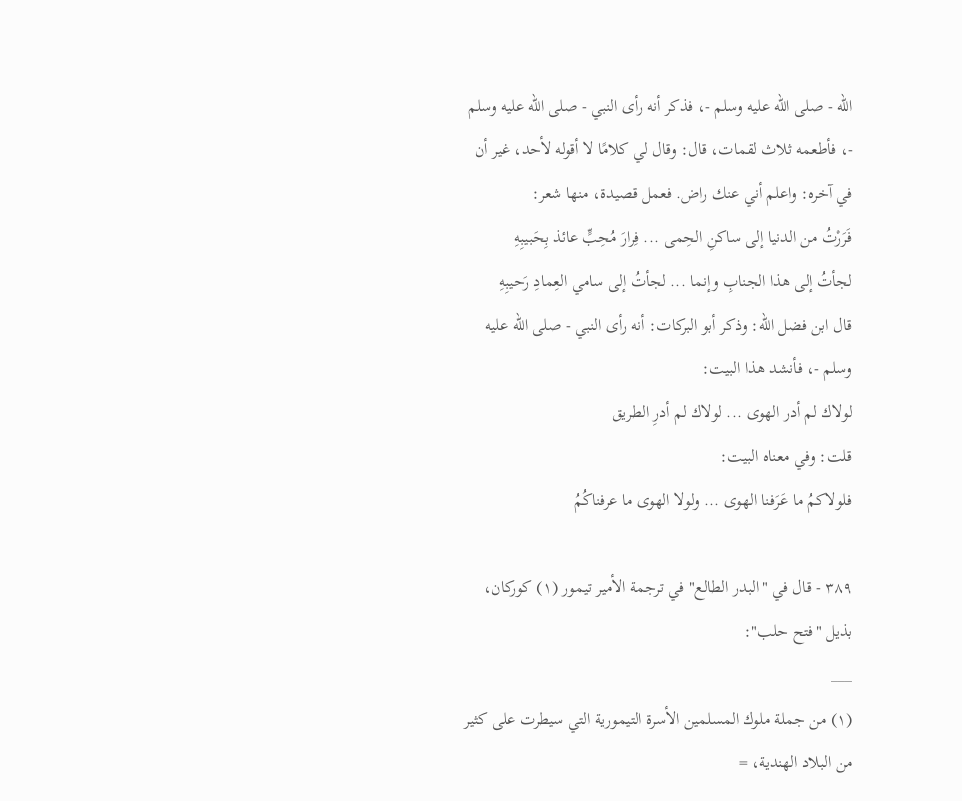الله - صلى الله عليه وسلم -، فذكر أنه رأى النبي - صلى الله عليه وسلم -، فأطعمه ثلاث لقمات، قال: وقال لي كلامًا لا أقوله لأحد، غير أن في آخره: واعلم أني عنك راض. فعمل قصيدة، منها شعر:
فَرَرْتُ من الدنيا إلى ساكنِ الحِمى ... فِرارَ مُحِبٍّ عائذ بِحَبيبِهِ
لجأتُ إلى هذا الجنابِ وإنما ... لجأتُ إلى سامي العِمادِ رَحيبِهِ
قال ابن فضل الله: وذكر أبو البركات: أنه رأى النبي - صلى الله عليه وسلم -، فأنشد هذا البيت:
لولاك لم أدر الهوى ... لولاك لم أدرِ الطريق
قلت: وفي معناه البيت:
فلولاكمُ ما عَرَفنا الهوى ... ولولا الهوى ما عرفناكُمُ

٣٨٩ - قال في "البدر الطالع" في ترجمة الأمير تيمور (١) كوركان، بذيل "فتح حلب":
___
(١) من جملة ملوك المسلمين الأسرة التيمورية التي سيطرت على كثير من البلاد الهندية، =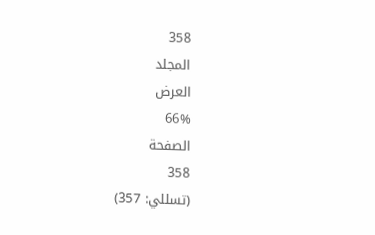358
المجلد
العرض
66%
الصفحة
358
(تسللي: 357)